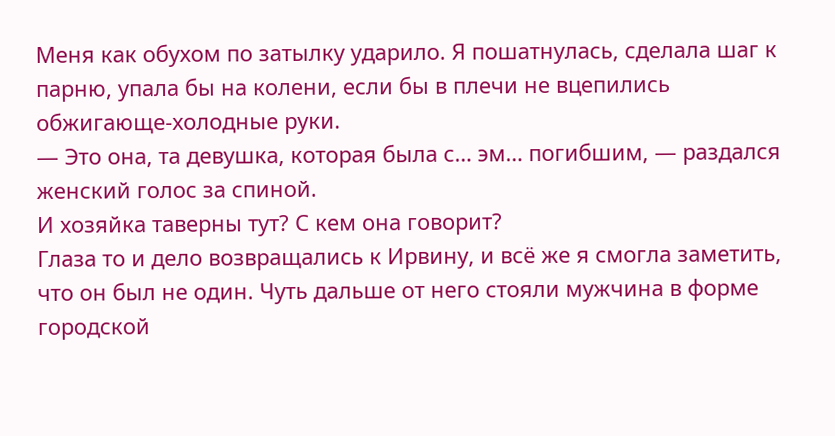Меня как обухом по затылку ударило. Я пошатнулась, сделала шаг к парню, упала бы на колени, если бы в плечи не вцепились обжигающе-холодные руки.
— Это она, та девушка, которая была с… эм… погибшим, — раздался женский голос за спиной.
И хозяйка таверны тут? С кем она говорит?
Глаза то и дело возвращались к Ирвину, и всё же я смогла заметить, что он был не один. Чуть дальше от него стояли мужчина в форме городской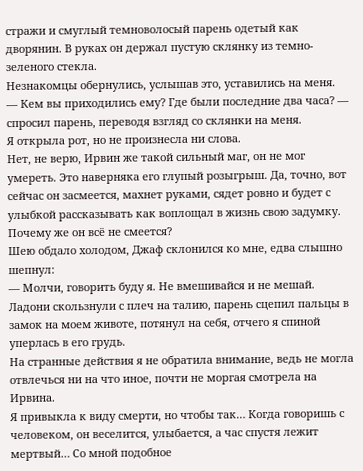стражи и смуглый темноволосый парень одетый как дворянин. В руках он держал пустую склянку из темно-зеленого стекла.
Незнакомцы обернулись, услышав это, уставились на меня.
— Кем вы приходились ему? Где были последние два часа? — спросил парень, переводя взгляд со склянки на меня.
Я открыла рот, но не произнесла ни слова.
Нет, не верю, Ирвин же такой сильный маг, он не мог умереть. Это наверняка его глупый розыгрыш. Да, точно, вот сейчас он засмеется, махнет руками, сядет ровно и будет с улыбкой рассказывать как воплощал в жизнь свою задумку.
Почему же он всё не смеется?
Шею обдало холодом, Джаф склонился ко мне, едва слышно шепнул:
— Молчи, говорить буду я. Не вмешивайся и не мешай.
Ладони скользнули с плеч на талию, парень сцепил пальцы в замок на моем животе, потянул на себя, отчего я спиной уперлась в его грудь.
На странные действия я не обратила внимание, ведь не могла отвлечься ни на что иное, почти не моргая смотрела на Ирвина.
Я привыкла к виду смерти, но чтобы так… Когда говоришь с человеком, он веселится, улыбается, а час спустя лежит мертвый… Со мной подобное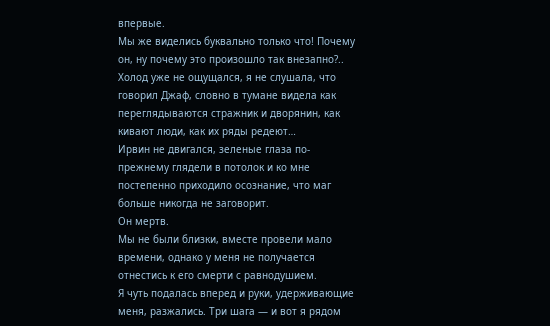впервые.
Мы же виделись буквально только что! Почему он, ну почему это произошло так внезапно?..
Холод уже не ощущался, я не слушала, что говорил Джаф, словно в тумане видела как переглядываются стражник и дворянин, как кивают люди, как их ряды редеют…
Ирвин не двигался, зеленые глаза по-прежнему глядели в потолок и ко мне постепенно приходило осознание, что маг больше никогда не заговорит.
Он мертв.
Мы не были близки, вместе провели мало времени, однако у меня не получается отнестись к его смерти с равнодушием.
Я чуть подалась вперед и руки, удерживающие меня, разжались. Три шага — и вот я рядом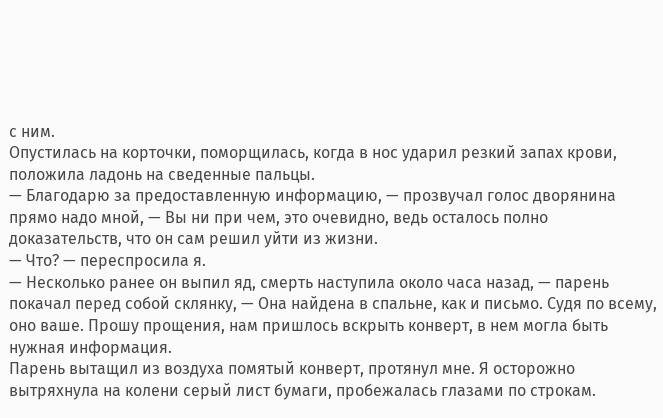с ним.
Опустилась на корточки, поморщилась, когда в нос ударил резкий запах крови, положила ладонь на сведенные пальцы.
— Благодарю за предоставленную информацию, — прозвучал голос дворянина прямо надо мной, — Вы ни при чем, это очевидно, ведь осталось полно доказательств, что он сам решил уйти из жизни.
— Что? — переспросила я.
— Несколько ранее он выпил яд, смерть наступила около часа назад, — парень покачал перед собой склянку, — Она найдена в спальне, как и письмо. Судя по всему, оно ваше. Прошу прощения, нам пришлось вскрыть конверт, в нем могла быть нужная информация.
Парень вытащил из воздуха помятый конверт, протянул мне. Я осторожно вытряхнула на колени серый лист бумаги, пробежалась глазами по строкам.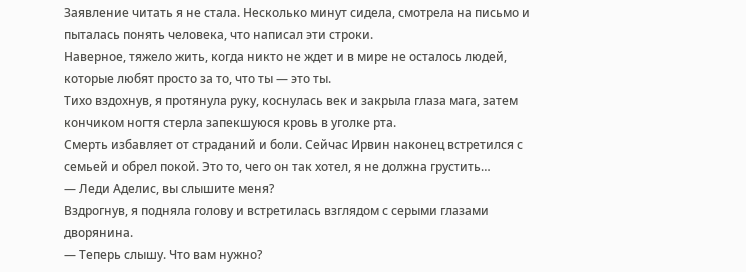Заявление читать я не стала. Несколько минут сидела, смотрела на письмо и пыталась понять человека, что написал эти строки.
Наверное, тяжело жить, когда никто не ждет и в мире не осталось людей, которые любят просто за то, что ты — это ты.
Тихо вздохнув, я протянула руку, коснулась век и закрыла глаза мага, затем кончиком ногтя стерла запекшуюся кровь в уголке рта.
Смерть избавляет от страданий и боли. Сейчас Ирвин наконец встретился с семьей и обрел покой. Это то, чего он так хотел, я не должна грустить…
— Леди Аделис, вы слышите меня?
Вздрогнув, я подняла голову и встретилась взглядом с серыми глазами дворянина.
— Теперь слышу. Что вам нужно?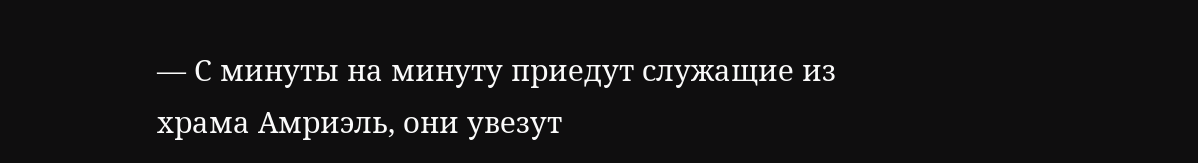— С минуты на минуту приедут служащие из храма Амриэль, они увезут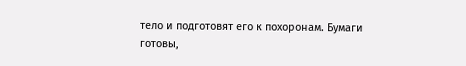тело и подготовят его к похоронам. Бумаги готовы,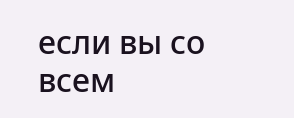если вы со всем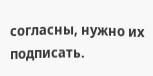согласны, нужно их подписать.